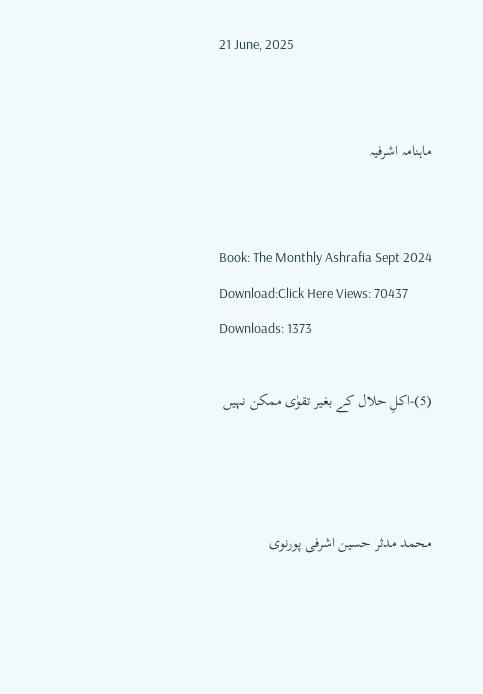21 June, 2025


ماہنامہ اشرفیہ


Book: The Monthly Ashrafia Sept 2024 Download:Click Here Views: 70437 Downloads: 1373

(5)-اکلِ حلال کے بغیر تقوٰی ممکن نہیں



محمد مدثر حسین اشرفی پورنوی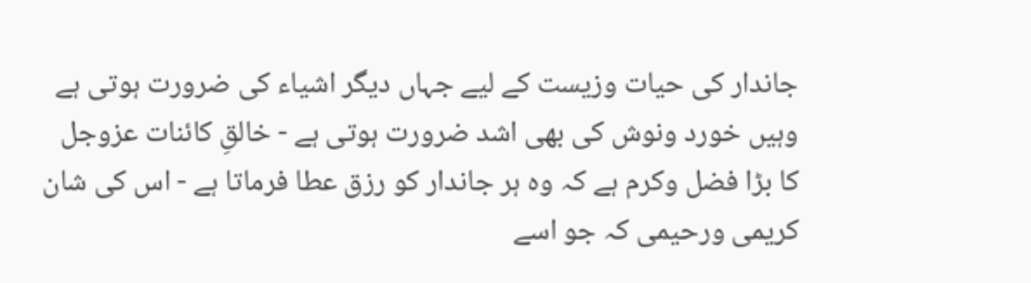جاندار کی حیات وزیست کے لیے جہاں دیگر اشیاء کی ضرورت ہوتی ہے وہیں خورد ونوش کی بھی اشد ضرورت ہوتی ہے - خالقِ کائنات عزوجل کا بڑا فضل وکرم ہے کہ وہ ہر جاندار کو رزق عطا فرماتا ہے - اس کی شان کریمی ورحیمی کہ جو اسے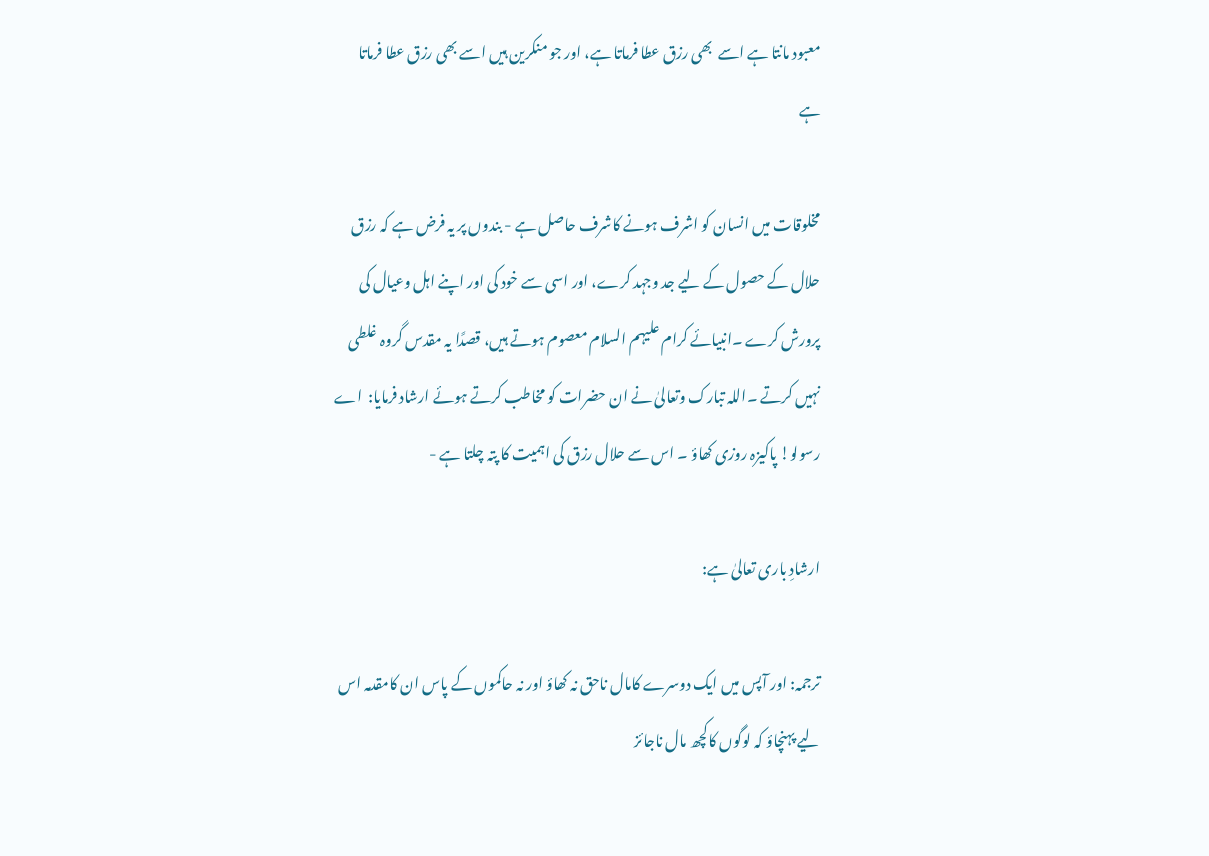معبود مانتا ہے اسے  بھی رزق عطا فرماتا ہے، اور جو منکرین ہیں اسے بھی رزق عطا فرماتا ہے

مخلوقات میں انسان کو اشرف ہونے کاشرف حاصل ہے - بندوں پر یہ فرض ہے کہ رزق حلال کے حصول کے لیے جد وجہد کرے، اور اسی سے خود کی اور اپنے اہل وعیال کی پرورش کرے ۔انبیائے کرام علیہم السلام معصوم ہوتے ہیں، قصدًا یہ مقدس گروہ غلطی نہیں کرتے ۔اللہ تبارک وتعالیٰ نے ان حضرات کو مخاطب کرتے ہوئے ارشاد فرمایا:  اے رسولو! پاکیزہ روزی کھاؤ ۔ اس سے حلال رزق کی اہمیت کا پتہ چلتا ہے -

ارشادِ باری تعالیٰ ہے:

ترجمہ: اور آپس میں ایک دوسرے کامال ناحق نہ کھاؤ اور نہ حاکموں کے پاس ان کامقدمہ اس لیے پہنچاؤ کہ لوگوں کاکچھ مال ناجائز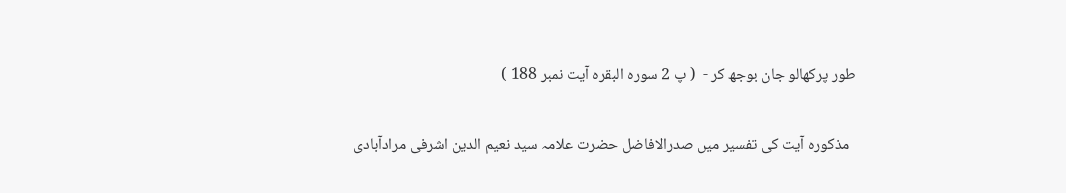طور پرکھالو جان بوجھ کر -  ( پ 2 سورہ البقرہ آیت نمبر 188 )

  مذکورہ آیت کی تفسیر میں صدرالافاضل حضرت علامہ سید نعیم الدین اشرفی مرادآبادی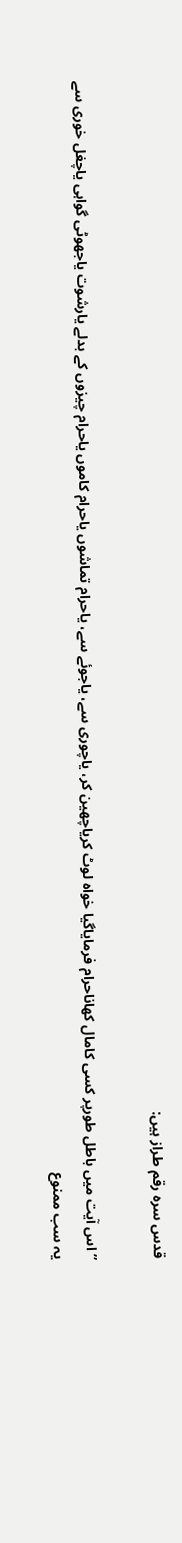قدس سرہ رقم طراز ہیں:

” اس آیت میں باطل طورپر کسی کامال کھاناحرام فرمایاگیا خواہ لوٹ کریاچھین کر، یاچوری سے، یاجوئے سے، یاحرام تماشوں یاحرام کاموں یاحرام چیزوں کے بدلے یارشوت یاجھوٹی گواہی یاچغل خوری سے یہ سب ممنوع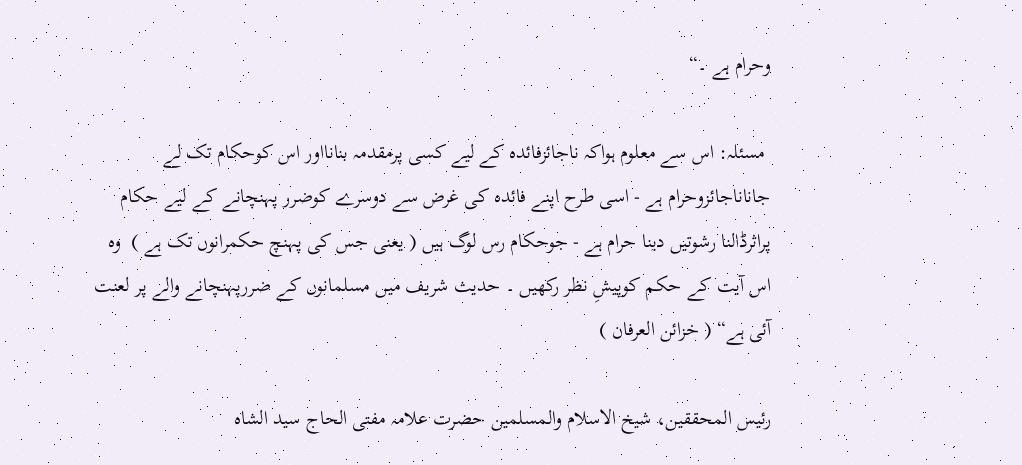وحرام ہے ۔“

 مسئلہ: اس سے معلوم ہواکہ ناجائزفائدہ کے لیے کسی پرمقدمہ بنانااور اس کوحکام تک لے جاناناجائزوحرام ہے - اسی طرح اپنے فائدہ کی غرض سے دوسرے کوضرر پہنچانے کے لیے حکام پراثرڈالنا رشوتیں دینا حرام ہے - جوحکام رس لوگ ہیں ( یعنی جس کی پہنچ حکمرانوں تک ہے )  وہ اس آیت کے حکم کوپیشِ نظر رکھیں ۔ حدیث شریف میں مسلمانوں کے ضررپہنچانے والے پر لعنت آئی ہے“ ( خزائن العرفان )

رئیس المحققین، شیخ الاسلام والمسلمین حضرت علامہ مفتی الحاج سید الشاہ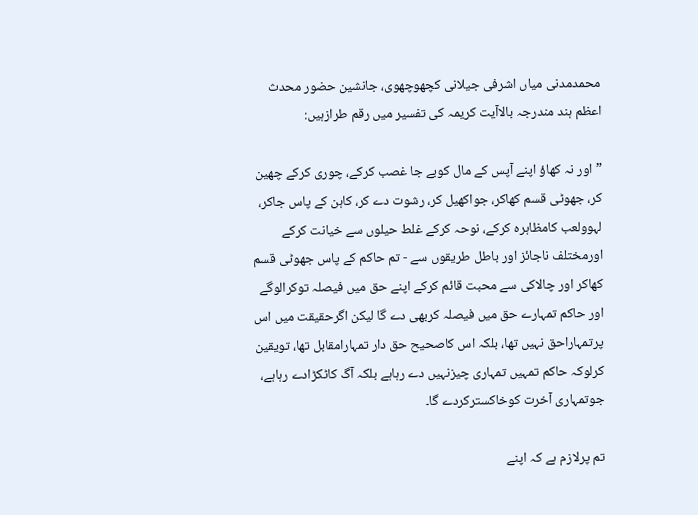محمدمدنی میاں اشرفی جیلانی کچھوچھوی، جانشین حضور محدث اعظم ہند مندرجہ بالاآیت کریمہ کی تفسیر میں رقم طرازہیں:

” اور نہ کھاؤ اپنے آپس کے مال کوبے جا غصب کرکے، چوری کرکے چھین کر، جھوٹی قسم کھاکر، جواکھیل کر، رشوت دے کر، کاہن کے پاس جاکر، لہوولعب کامظاہرہ کرکے، نوحہ کرکے غلط حیلوں سے خیانت کرکے اورمختلف ناجائز اور باطل طریقوں سے - تم حاکم کے پاس جھوٹی قسم کھاکر اور چالاکی سے محبت قائم کرکے اپنے حق میں فیصلہ توکرالوگے اور حاکم تمہارے حق میں فیصلہ کربھی دے گا لیکن اگرحقیقت میں اس پرتمہاراحق نہیں تھا، بلکہ اس کاصحیح حق دار تمہارامقابل تھا، تویقین کرلوکہ حاکم تمہیں تمہاری چیزنہیں دے رہاہے بلکہ آگ کاٹکڑادے رہاہے، جوتمہاری آخرت کوخاکسترکردے گا۔

تم پرلازم ہے کہ اپنے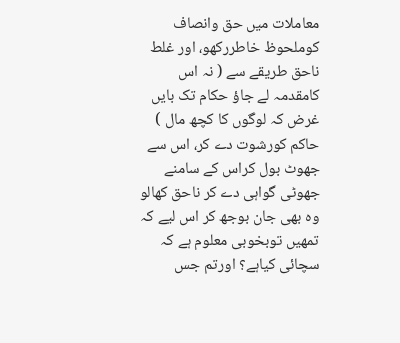معاملات میں حق وانصاف کوملحوظ خاطررکھو، اور غلط ناحق طریقے سے ( نہ اس کامقدمہ لے جاؤ حکام تک بایں غرض کہ لوگوں کا کچھ مال ) حاکم کورشوت دے کر، اس سے جھوٹ بول کراس کے سامنے جھوٹی گواہی دے کر ناحق کھالو وہ بھی جان بوجھ کر اس لیے کہ تمھیں توبخوبی معلوم ہے کہ سچائی کیاہے؟ اورتم جس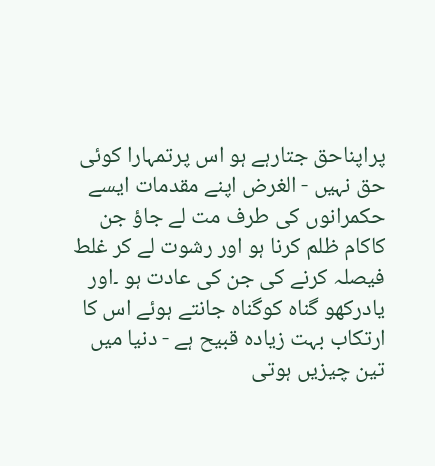پراپناحق جتارہے ہو اس پرتمہارا کوئی حق نہیں - الغرض اپنے مقدمات ایسے حکمرانوں کی طرف مت لے جاؤ جن کاکام ظلم کرنا ہو اور رشوت لے کر غلط فیصلہ کرنے کی جن کی عادت ہو ۔اور یادرکھو گناہ کوگناہ جانتے ہوئے اس کا ارتکاب بہت زیادہ قبیح ہے - دنیا میں تین چیزیں ہوتی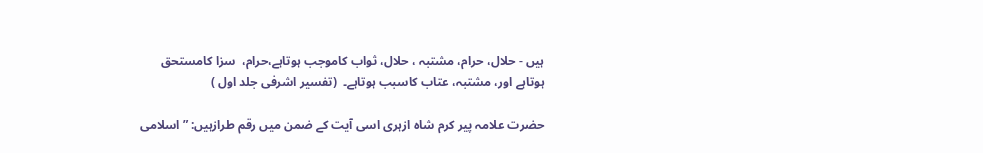ہیں - حلال، حرام، مشتبہ ، حلال، ثواب کاموجب ہوتاہے،حرام،  سزا کامستحق ہوتاہے اور، مشتبہ، عتاب کاسبب ہوتاہے۔  (تفسیر اشرفی جلد اول )

حضرت علامہ پیر کرم شاہ ازہری اسی آیت کے ضمن میں رقم طرازہیں: ” اسلامی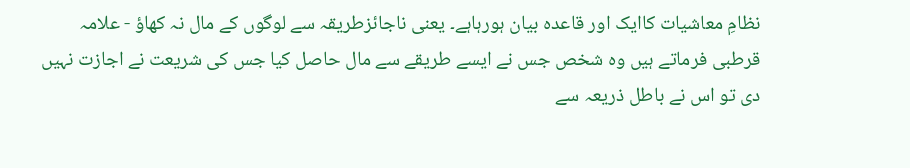نظامِ معاشیات کاایک اور قاعدہ بیان ہورہاہے۔ یعنی ناجائزطریقہ سے لوگوں کے مال نہ کھاؤ - علامہ قرطبی فرماتے ہیں وہ شخص جس نے ایسے طریقے سے مال حاصل کیا جس کی شریعت نے اجازت نہیں دی تو اس نے باطل ذریعہ سے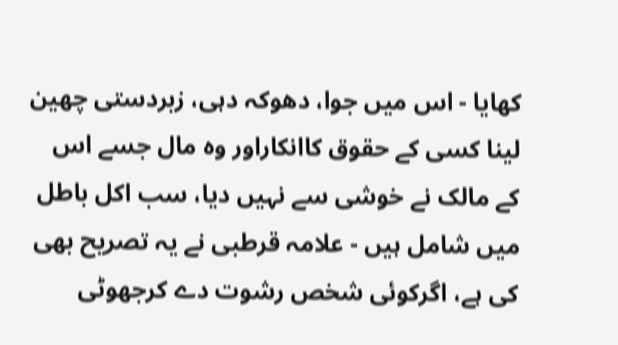کھایا - اس میں جوا، دھوکہ دہی، زبردستی چھین لینا کسی کے حقوق کاانکاراور وہ مال جسے اس کے مالک نے خوشی سے نہیں دیا، سب اکل باطل میں شامل ہیں - علامہ قرطبی نے یہ تصریح بھی کی ہے، اگرکوئی شخص رشوت دے کرجھوٹی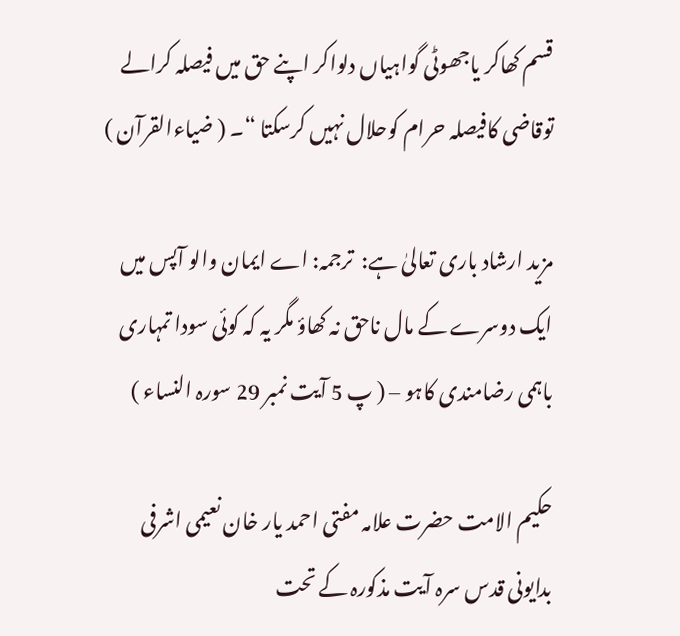قسم کھاکر یاجھوٹی گواہیاں دلواکر اپنے حق میں فیصلہ کرالے توقاضی کافیصلہ حرام کوحلال نہیں کرسکتا “۔ ( ضیاءالقرآن )

مزید ارشاد باری تعالیٰ ہے:  ترجمہ: اے ایمان والو آپس میں ایک دوسرے کے مال ناحق نہ کھاؤ مگر یہ کہ کوئی سودا تمہاری باہمی رضامندی کاہو – ( پ 5 آیت نمبر 29 سورہ النساء )

حکیم الامت حضرت علامہ مفتی احمد یار خان نعیمی اشرفی بدایونی قدس سرہ آیت مذکورہ کے تحت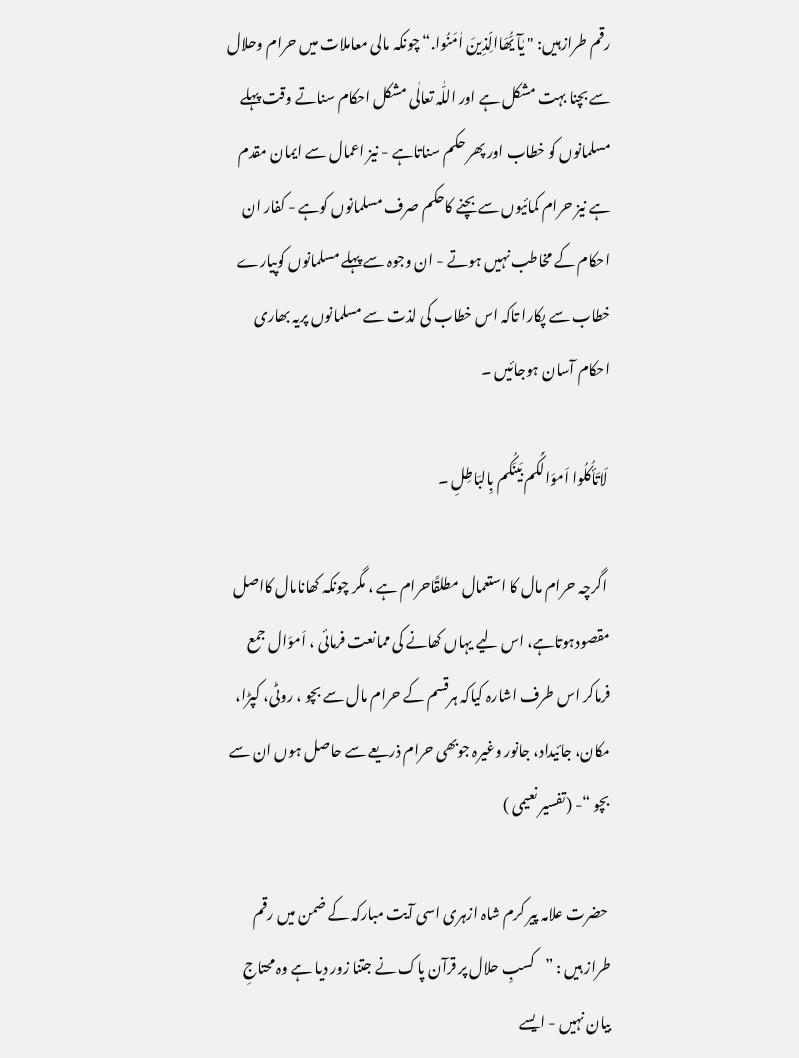رقم طرازہیں: " یٰآ یُّھَاالِّذِینَ اٰمَنُوا.“ چونکہ مالی معاملات میں حرام وحلال سے بچنا بہت مشکل ہے اور اللّٰہ تعالٰی مشکل احکام سناتے وقت پہلے مسلمانوں کو خطاب اور پھر حکم سناتاہے - نیز اعمال سے ایمان مقدم ہے نیز حرام کمائیوں سے بچنے کاحکم صرف مسلمانوں کوہے - کفار ان احکام کے مخاطب نہیں ہوتے - ان وجوہ سے پہلے مسلمانوں کوپیارے خطاب سے پکارا تاکہ اس خطاب کی لذت سے مسلمانوں پریہ بھاری احکام آسان ہوجائیں ۔

 لَاتَأکُلُوا اَموَالَکُم بَینَکُم بِالبَاطِلِ ۔

 اگرچہ حرام مال کا استعمال مطلقًاحرام ہے ، مگر چونکہ کھانامال کااصل مقصودہوتاہے، اس لیے یہاں کھانے کی ممانعت فرمائی ، اَموَال جمع فرماکر اس طرف اشارہ کیاکہ ہرقسم کے حرام مال سے بچو ، روٹی، کپڑا، مکان، جائیداد، جانور وغیرہ جوبھی حرام ذریعے سے حاصل ہوں ان سے بچو “- (تفسیر نعیمی )

 حضرت علامہ پیر کرم شاہ ازہری اسی آیت مبارکہ کے ضمن میں رقم طراز ہیں : ”کسبِ حلال پر قرآن پاک نے جتنا زور دیا ہے وہ محتاجِ بیان نہیں - ایسے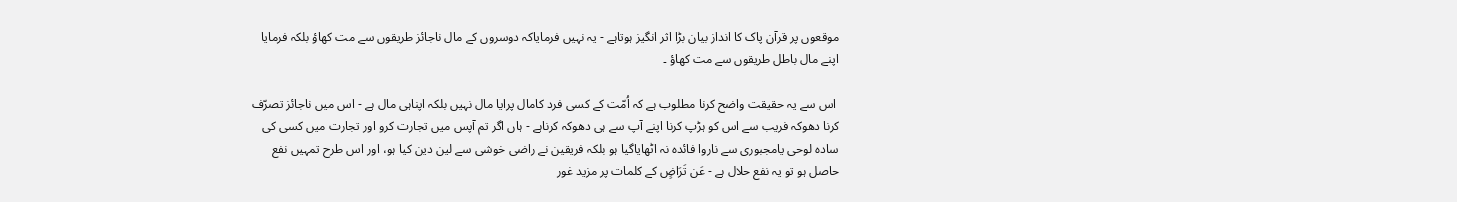موقعوں پر قرآن پاک کا انداز بیان بڑا اثر انگیز ہوتاہے - یہ نہیں فرمایاکہ دوسروں کے مال ناجائز طریقوں سے مت کھاؤ بلکہ فرمایا اپنے مال باطل طریقوں سے مت کھاؤ ۔

 اس سے یہ حقیقت واضح کرنا مطلوب ہے کہ اُمّت کے کسی فرد کامال پرایا مال نہیں بلکہ اپناہی مال ہے - اس میں ناجائز تصرّف کرنا دھوکہ فریب سے اس کو ہڑپ کرنا اپنے آپ سے ہی دھوکہ کرناہے - ہاں اگر تم آپس میں تجارت کرو اور تجارت میں کسی کی سادہ لوحی یامجبوری سے ناروا فائدہ نہ اٹھایاگیا ہو بلکہ فریقین نے راضی خوشی سے لین دین کیا ہو، اور اس طرح تمہیں نفع حاصل ہو تو یہ نفع حلال ہے - عَن تَرَاضٍ کے کلمات پر مزید غور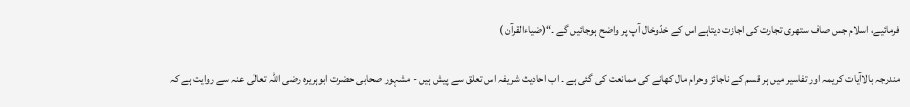فرمائیے، اسلام جس صاف ستھری تجارت کی اجازت دیتاہے اس کے خدّوخال آپ پر واضح ہوجائیں گے ۔“(ضیاءالقرآن )

مندرجہ بالاآیات کریمہ اور تفاسیر میں ہر قسم کے ناجائز وحرام مال کھانے کی ممانعت کی گئی ہے ۔ اب احادیث شریفہ اس تعلق سے پیش ہیں - مشہور صحابی حضرت ابوہریرہ رضی اللّٰہ تعالٰی عنہ سے روایت ہے کہ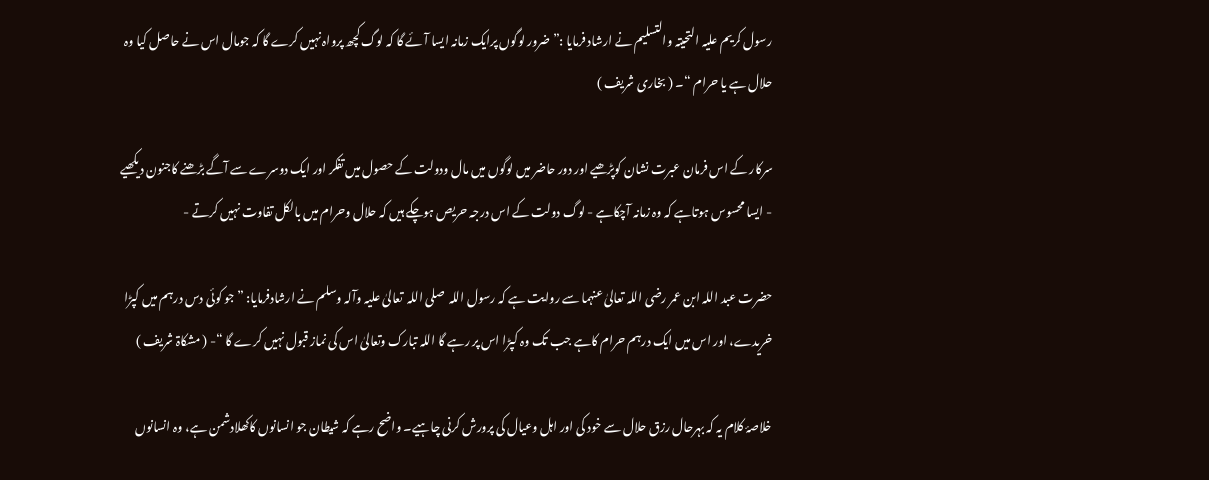رسول کریم علیہ التحیتہ والتسلیم نے ارشاد فرمایا :” ضرور لوگوں پرایک زمانہ ایسا آئے گا کہ لوگ کچھ پرواہ نہیں کرے گا کہ جومال اس نے حاصل کیا وہ حلال ہے یا حرام “۔ ( بخاری شریف )

سرکار کے اس فرمان عبرت نشان کوپڑھیے اور دور حاضر میں لوگوں میں مال ودولت کے حصول میں تفکر اور ایک دوسرے سے آگے بڑھنے کاجنون دیکھیے - ایسا محسوس ہوتاہے کہ وہ زمانہ آچکاہے - لوگ دولت کے اس درجہ حریص ہوچکے ہیں کہ حلال وحرام میں بالکل تفاوت نہیں کرتے -

حضرت عبد اللہ ابن عمر رضی اللہ تعالیٰ عنہما سے روایت ہے کہ رسول اللہ  صلی اللہ  تعالیٰ علیہ وآلہ وسلم نے ارشادفرمایا: ” جو کوئی دس درہم میں کپڑا خریدے، اور اس میں ایک درہم حرام کاہے جب تک وہ کپڑا اس پر رہے گا اللہ تبارک وتعالیٰ اس کی نماز قبول نہیں کرے گا “- ( مشکاۃ شریف )

خلاصۂ کلام یہ کہ بہرحال رزق حلال سے خود کی اور اہل وعیال کی پرورش کرنی چاہیے۔ واضح رہے کہ شیطان جو انسانوں کاکھلادشمن ہے، وہ انسانوں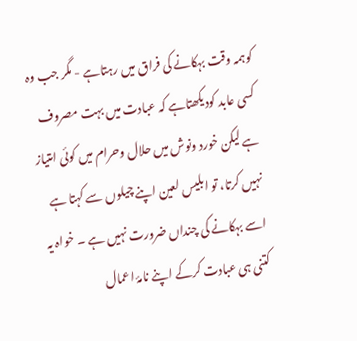کوہمہ وقت بہکانے کی فراق میں رہتاہے - مگر جب وہ کسی عابد کودیکھتاہے کہ عبادت میں بہت مصروف ہے لیکن خورد ونوش میں حلال وحرام میں کوئی امتیاز نہیں کرتا، تو ابلیس لعین اپنے چیلوں سے کہتا ہے اسے بہکانے کی چنداں ضرورت نہیں ہے ۔ خواہ یہ کتنی ہی عبادت کرکے اپنے نامۂ اعمال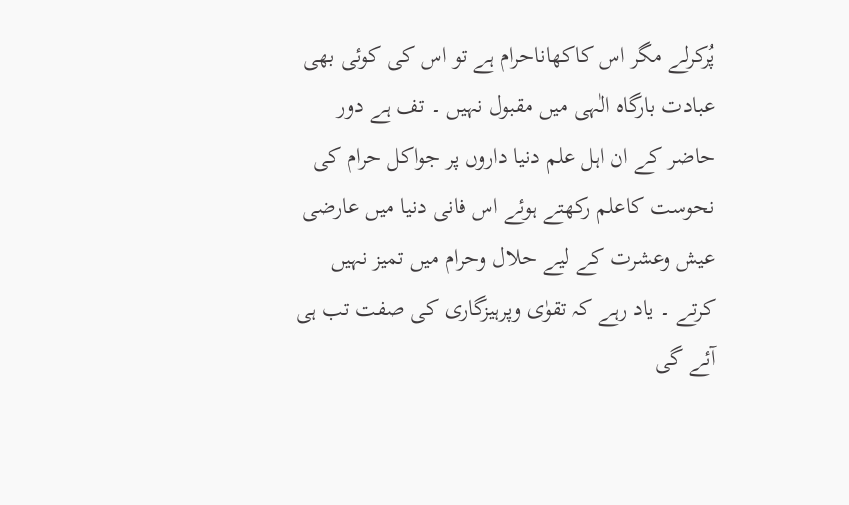پُرکرلے مگر اس کاکھاناحرام ہے تو اس کی کوئی بھی عبادت بارگاہ الٰہی میں مقبول نہیں ۔ تف ہے دور حاضر کے ان اہل علم دنیا داروں پر جواکل حرام کی نحوست کاعلم رکھتے ہوئے اس فانی دنیا میں عارضی عیش وعشرت کے لیے حلال وحرام میں تمیز نہیں کرتے ۔ یاد رہے کہ تقوٰی وپرہیزگاری کی صفت تب ہی آئے گی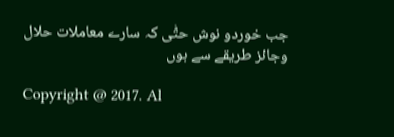جب خوردو نوش حتّٰی کہ سارے معاملات حلال وجائز طریقے سے ہوں

Copyright @ 2017. Al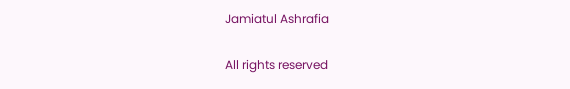Jamiatul Ashrafia

All rights reserved